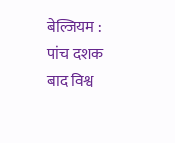बेल्जियम : पांच दशक बाद विश्व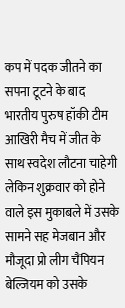कप में पदक जीतने का सपना टूटने के बाद भारतीय पुरुष हॉकी टीम आखिरी मैच में जीत के साथ स्वदेश लौटना चाहेगी लेकिन शुक्रवार को होने वाले इस मुकाबले में उसके सामने सह मेजबान और मौजूदा प्रो लीग चैंपियन बेल्जियम को उसके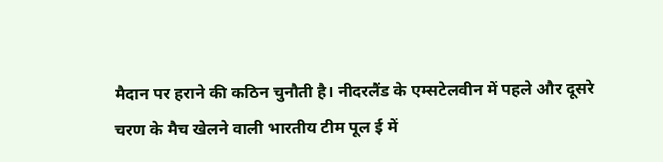मैदान पर हराने की कठिन चुनौती है। नीदरलैंड के एम्सटेलवीन में पहले और दूसरे चरण के मैच खेलने वाली भारतीय टीम पूल ई में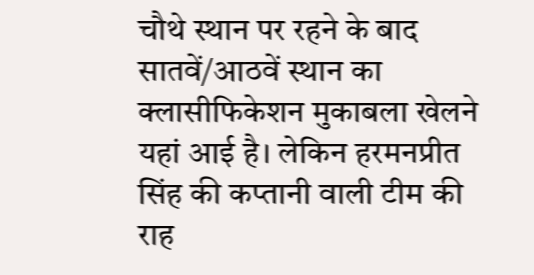चौथे स्थान पर रहने के बाद सातवें/आठवें स्थान का क्लासीफिकेशन मुकाबला खेलने यहां आई है। लेकिन हरमनप्रीत सिंह की कप्तानी वाली टीम की राह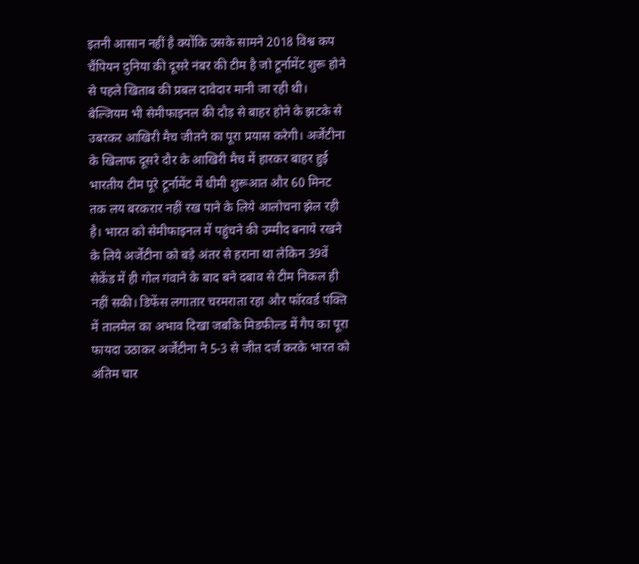इतनी आसान नहीं है क्योंकि उसके सामने 2018 विश्व कप चैंपियन दुनिया की दूसरे नंबर की टीम है जो टूर्नामेंट शुरू होने से पहले खिताब की प्रबल दावेदार मानी जा रही थी।
बेल्जियम भी सेमीफाइनल की दौड़ से बाहर होने के झटके से उबरकर आखिरी मैच जीतने का पूरा प्रयास करेगी। अर्जेंटीना के खिलाफ दूसरे दौर के आखिरी मैच में हारकर बाहर हुई भारतीय टीम पूरे टूर्नामेंट में धीमी शुरूआत और 60 मिनट तक लय बरकरार नहीं रख पाने के लिये आलोचना झेल रही है। भारत को सेमीफाइनल में पहुंचने की उम्मीद बनाये रखने के लिये अर्जेंटीना को बड़े अंतर से हराना था लेकिन 39वें सेकेंड में ही गोल गंवाने के बाद बने दबाव से टीम निकल ही नहीं सकी। डिफेंस लगातार चरमराता रहा और फॉरवर्ड पंक्ति में तालमेल का अभाव दिखा जबकि मिडफील्ड में गैप का पूरा फायदा उठाकर अर्जेंटीना ने 5-3 से जीत दर्ज करके भारत को अंतिम चार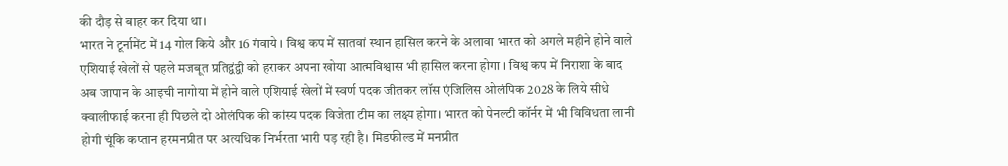की दौड़ से बाहर कर दिया था।
भारत ने टूर्नामेंट में 14 गोल किये और 16 गंवाये । विश्व कप में सातवां स्थान हासिल करने के अलावा भारत को अगले महीने होने वाले एशियाई खेलों से पहले मजबूत प्रतिद्वंद्वी को हराकर अपना खोया आत्मविश्वास भी हासिल करना होगा । विश्व कप में निराशा के बाद अब जापान के आइची नागोया में होने वाले एशियाई खेलों में स्वर्ण पदक जीतकर लॉस एंजिलिस ओलंपिक 2028 के लिये सीधे क्वालीफाई करना ही पिछले दो ओलंपिक की कांस्य पदक विजेता टीम का लक्ष्य होगा। भारत को पेनल्टी कॉर्नर में भी विविधता लानी होगी चूंकि कप्तान हरमनप्रीत पर अत्यधिक निर्भरता भारी पड़ रही है। मिडफील्ड में मनप्रीत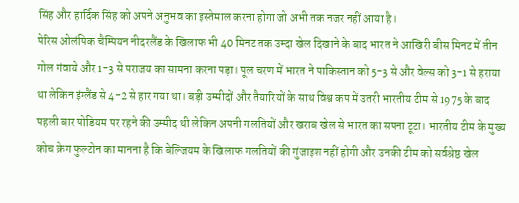सिंह और हार्दिक सिंह को अपने अनुभव का इस्तेमाल करना होगा जो अभी तक नजर नहीं आया है।
पेरिस ओलंपिक चैम्पियन नीदरलैंड के खिलाफ भी 40 मिनट तक उम्दा खेल दिखाने के बाद भारत ने आखिरी बीस मिनट में तीन गोल गंवाये और 1-3 से पराजय का सामना करना पड़ा। पूल चरण में भारत ने पाकिस्तान को 5-3 से और वेल्स को 3-1 से हराया था लेकिन इंग्लैंड से 4-2 से हार गया था। बड़ी उम्मीदों और तैयारियों के साथ विश्व कप में उतरी भारतीय टीम से 1975 के बाद पहली बार पोडियम पर रहने की उम्मीद थी लेकिन अपनी गलतियों और खराब खेल से भारत का सपना टूटा। भारतीय टीम के मुख्य कोच क्रेग फुल्टोन का मानना है कि बेल्जियम के खिलाफ गलतियों की गुंजाइश नहीं होगी और उनकी टीम को सर्वश्रेष्ठ खेल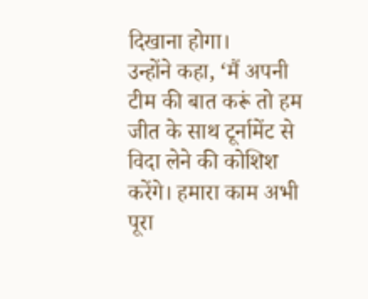दिखाना होगा।
उन्होंने कहा, ‘मैं अपनी टीम की बात करूं तो हम जीत के साथ टूर्नामेंट से विदा लेने की कोशिश करेंगे। हमारा काम अभी पूरा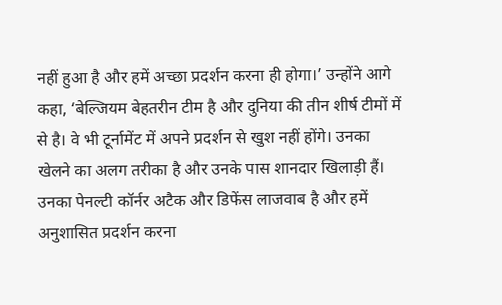नहीं हुआ है और हमें अच्छा प्रदर्शन करना ही होगा।’ उन्होंने आगे कहा, ‘बेल्जियम बेहतरीन टीम है और दुनिया की तीन शीर्ष टीमों में से है। वे भी टूर्नामेंट में अपने प्रदर्शन से खुश नहीं होंगे। उनका खेलने का अलग तरीका है और उनके पास शानदार खिलाड़ी हैं। उनका पेनल्टी कॉर्नर अटैक और डिफेंस लाजवाब है और हमें अनुशासित प्रदर्शन करना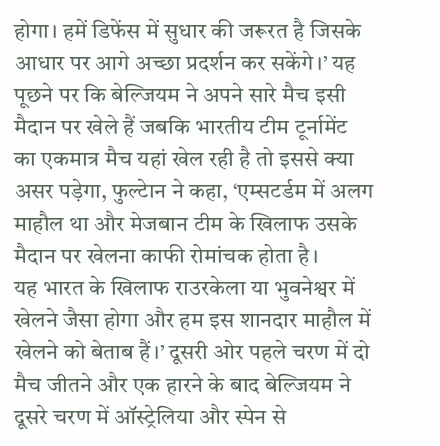होगा। हमें डिफेंस में सुधार की जरूरत है जिसके आधार पर आगे अच्छा प्रदर्शन कर सकेंगे।’ यह पूछने पर कि बेल्जियम ने अपने सारे मैच इसी मैदान पर खेले हैं जबकि भारतीय टीम टूर्नामेंट का एकमात्र मैच यहां खेल रही है तो इससे क्या असर पड़ेगा, फुल्टेान ने कहा, ‘एम्सटर्डम में अलग माहौल था और मेजबान टीम के खिलाफ उसके मैदान पर खेलना काफी रोमांचक होता है।
यह भारत के खिलाफ राउरकेला या भुवनेश्वर में खेलने जैसा होगा और हम इस शानदार माहौल में खेलने को बेताब हैं।’ दूसरी ओर पहले चरण में दो मैच जीतने और एक हारने के बाद बेल्जियम ने दूसरे चरण में ऑस्ट्रेलिया और स्पेन से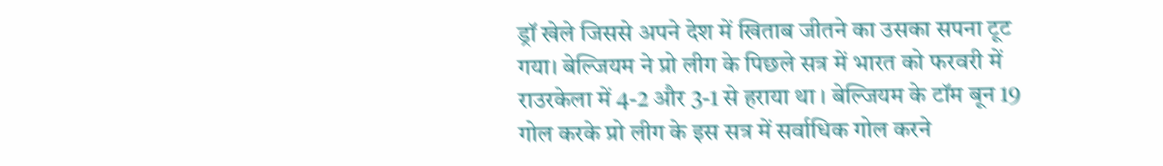ड्रॉ खेले जिससे अपने देश में खिताब जीतने का उसका सपना टूट गया। बेल्जियम ने प्रो लीग के पिछले सत्र में भारत को फरवरी में राउरकेला में 4-2 और 3-1 से हराया था । बेल्जियम के टॉम बून 19 गोल करके प्रो लीग के इस सत्र में सर्वाधिक गोल करने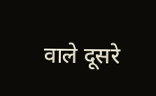वाले दूसरे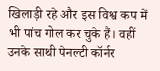खिलाड़ी रहे और इस विश्व कप में भी पांच गोल कर चुके हैं। वहीं उनके साथी पेनल्टी कॉर्नर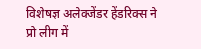विशेषज्ञ अलेक्जेंडर हेंडरिक्स ने प्रो लीग में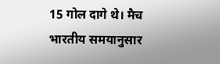15 गोल दागे थे। मैच भारतीय समयानुसार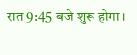रात 9:45 बजे शुरू होगा।